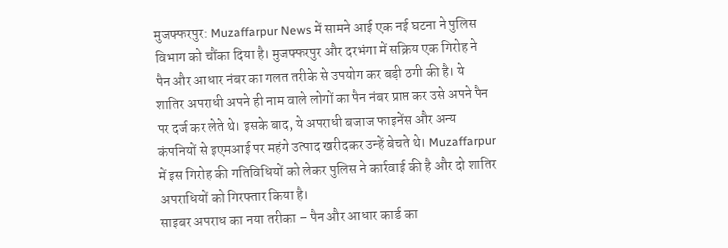मुजफ्फरपुर: Muzaffarpur News में सामने आई एक नई घटना ने पुलिस विभाग को चौंका दिया है। मुजफ्फरपुर और दरभंगा में सक्रिय एक गिरोह ने पैन और आधार नंबर का गलत तरीके से उपयोग कर बड़ी ठगी की है। ये शातिर अपराधी अपने ही नाम वाले लोगों का पैन नंबर प्राप्त कर उसे अपने पैन पर दर्ज कर लेते थे। इसके बाद, ये अपराधी बजाज फाइनेंस और अन्य कंपनियों से इएमआई पर महंगे उत्पाद खरीदकर उन्हें बेचते थे। Muzaffarpur में इस गिरोह की गतिविधियों को लेकर पुलिस ने कार्रवाई की है और दो शातिर अपराधियों को गिरफ्तार किया है।
साइबर अपराध का नया तरीका – पैन और आधार कार्ड का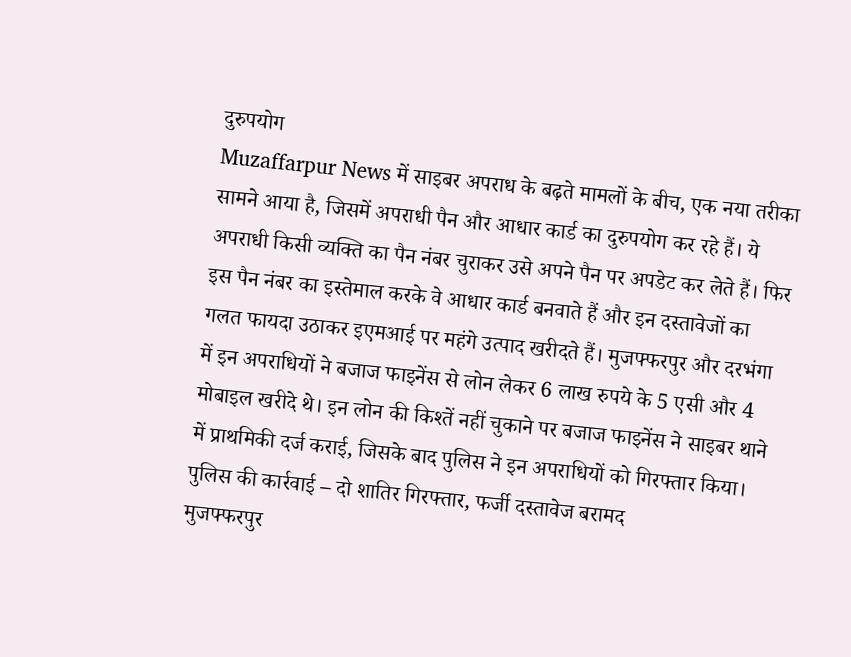दुरुपयोग
Muzaffarpur News में साइबर अपराध के बढ़ते मामलों के बीच, एक नया तरीका सामने आया है, जिसमें अपराधी पैन और आधार कार्ड का दुरुपयोग कर रहे हैं। ये अपराधी किसी व्यक्ति का पैन नंबर चुराकर उसे अपने पैन पर अपडेट कर लेते हैं। फिर इस पैन नंबर का इस्तेमाल करके वे आधार कार्ड बनवाते हैं और इन दस्तावेजों का गलत फायदा उठाकर इएमआई पर महंगे उत्पाद खरीदते हैं। मुजफ्फरपुर और दरभंगा में इन अपराधियों ने बजाज फाइनेंस से लोन लेकर 6 लाख रुपये के 5 एसी और 4 मोबाइल खरीदे थे। इन लोन की किश्तें नहीं चुकाने पर बजाज फाइनेंस ने साइबर थाने में प्राथमिकी दर्ज कराई, जिसके बाद पुलिस ने इन अपराधियों को गिरफ्तार किया।
पुलिस की कार्रवाई – दो शातिर गिरफ्तार, फर्जी दस्तावेज बरामद
मुजफ्फरपुर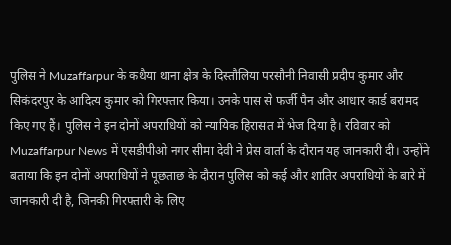पुलिस ने Muzaffarpur के कथैया थाना क्षेत्र के दिस्तौलिया परसौनी निवासी प्रदीप कुमार और सिकंदरपुर के आदित्य कुमार को गिरफ्तार किया। उनके पास से फर्जी पैन और आधार कार्ड बरामद किए गए हैं। पुलिस ने इन दोनों अपराधियों को न्यायिक हिरासत में भेज दिया है। रविवार को Muzaffarpur News में एसडीपीओ नगर सीमा देवी ने प्रेस वार्ता के दौरान यह जानकारी दी। उन्होंने बताया कि इन दोनों अपराधियों ने पूछताछ के दौरान पुलिस को कई और शातिर अपराधियों के बारे में जानकारी दी है, जिनकी गिरफ्तारी के लिए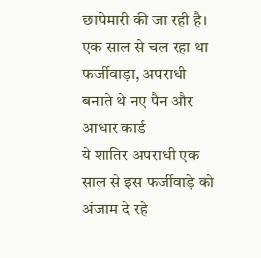छापेमारी की जा रही है।
एक साल से चल रहा था फर्जीवाड़ा, अपराधी बनाते थे नए पैन और आधार कार्ड
ये शातिर अपराधी एक साल से इस फर्जीवाड़े को अंजाम दे रहे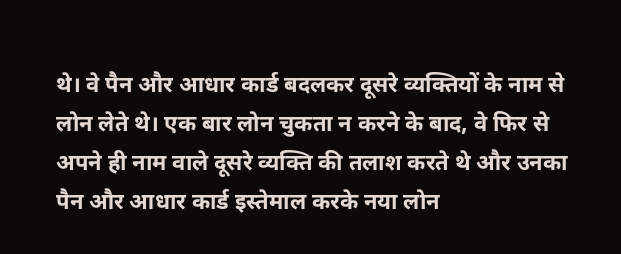थे। वे पैन और आधार कार्ड बदलकर दूसरे व्यक्तियों के नाम से लोन लेते थे। एक बार लोन चुकता न करने के बाद, वे फिर से अपने ही नाम वाले दूसरे व्यक्ति की तलाश करते थे और उनका पैन और आधार कार्ड इस्तेमाल करके नया लोन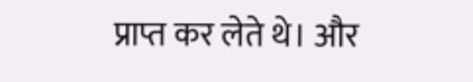प्राप्त कर लेते थे। और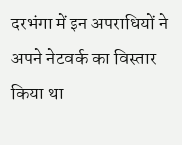दरभंगा में इन अपराधियों ने अपने नेटवर्क का विस्तार किया था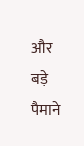और बड़े पैमाने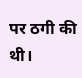पर ठगी की थी।